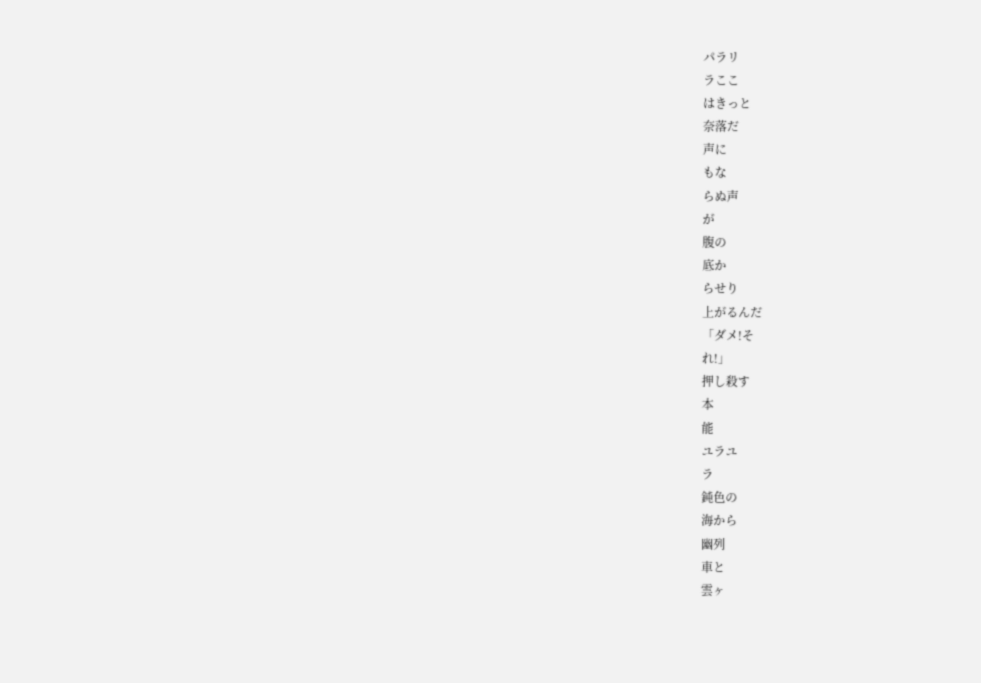パラリ
ラここ
はきっと
奈落だ
声に
もな
らぬ声
が
腹の
底か
らせり
上がるんだ
「ダメ!そ
れ!」
押し殺す
本
能
ユラユ
ラ
鈍色の
海から
幽列
車と
雲ヶ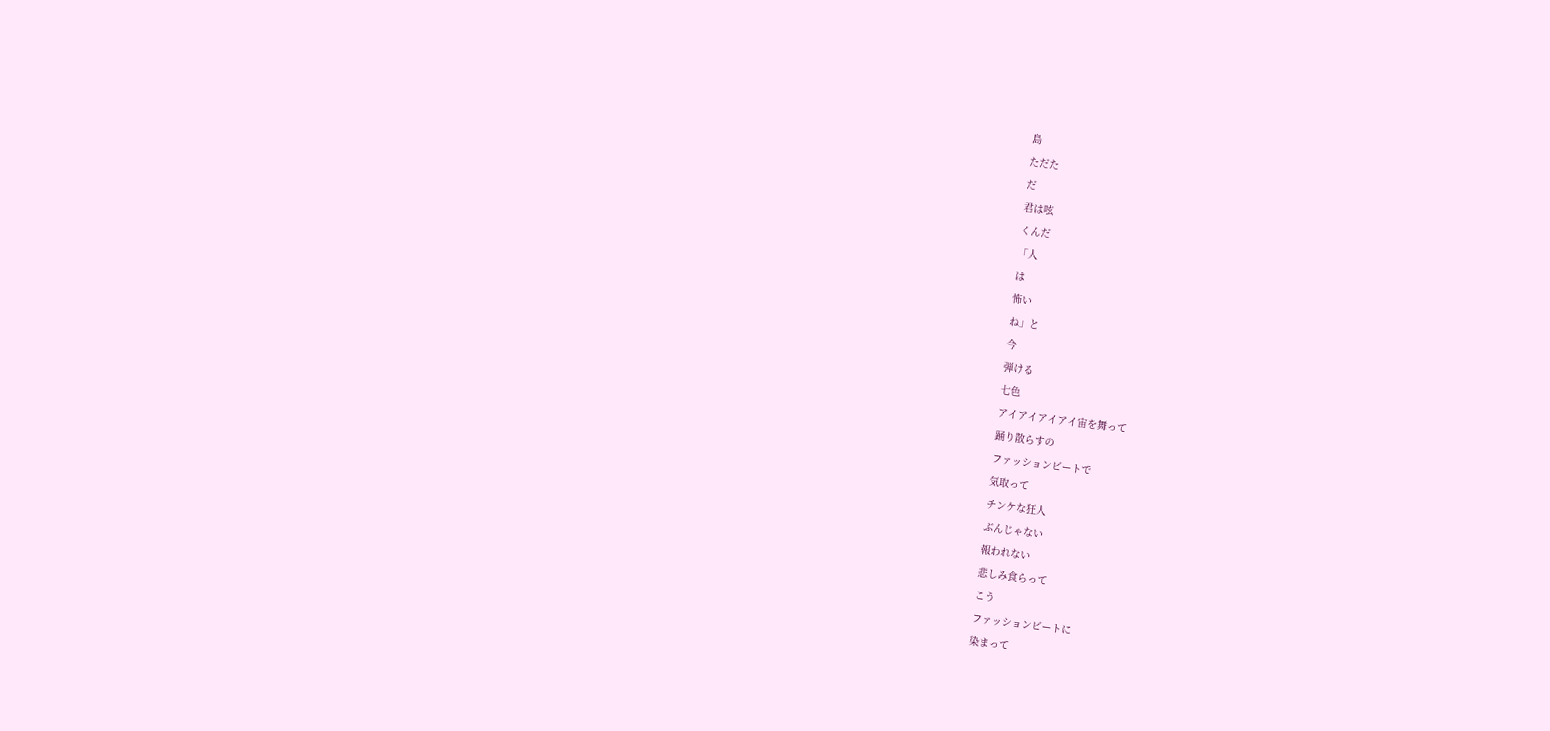島
ただた
だ
君は呟
くんだ
「人
は
怖い
ね」と
今
弾ける
七色
アイアイアイアイ宙を舞って
踊り散らすの
ファッションビートで
気取って
チンケな狂人
ぶんじゃない
報われない
悲しみ食らって
こう
ファッションビートに
染まって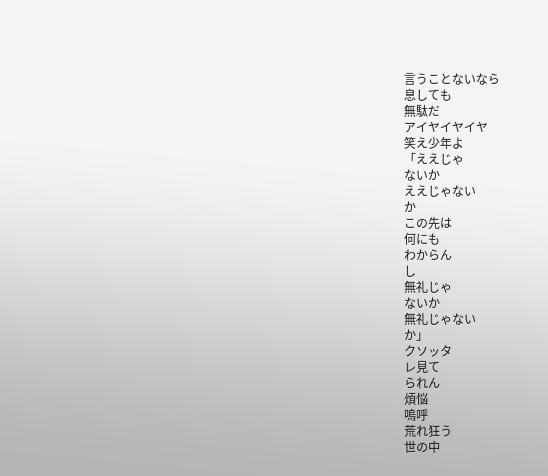言うことないなら
息しても
無駄だ
アイヤイヤイヤ
笑え少年よ
「ええじゃ
ないか
ええじゃない
か
この先は
何にも
わからん
し
無礼じゃ
ないか
無礼じゃない
か」
クソッタ
レ見て
られん
煩悩
嗚呼
荒れ狂う
世の中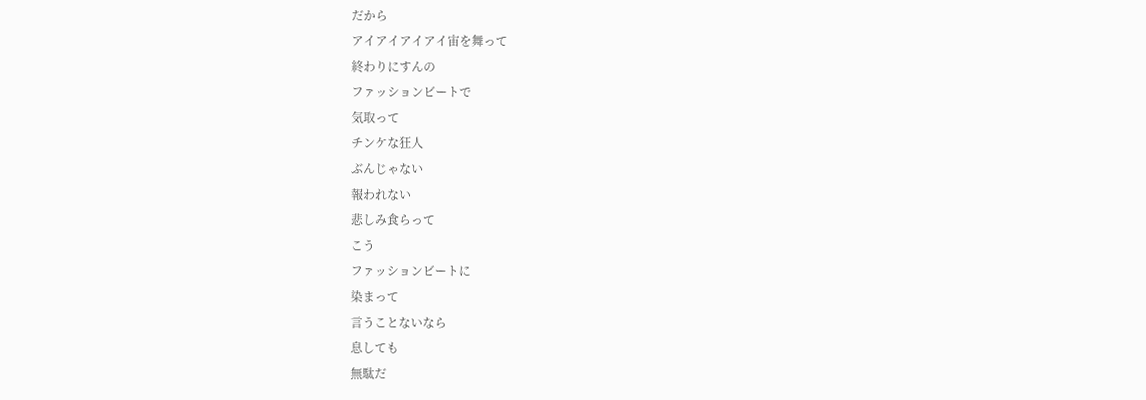だから
アイアイアイアイ宙を舞って
終わりにすんの
ファッションビートで
気取って
チンケな狂人
ぶんじゃない
報われない
悲しみ食らって
こう
ファッションビートに
染まって
言うことないなら
息しても
無駄だ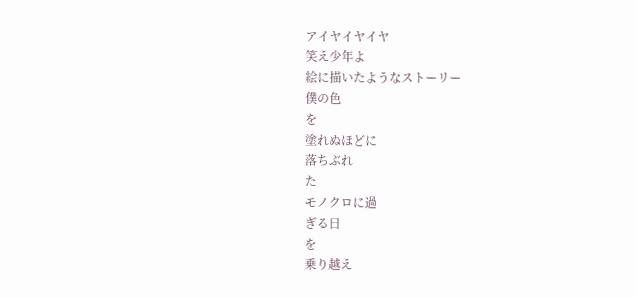アイヤイヤイヤ
笑え少年よ
絵に描いたようなストーリー
僕の色
を
塗れぬほどに
落ちぶれ
た
モノクロに過
ぎる日
を
乗り越え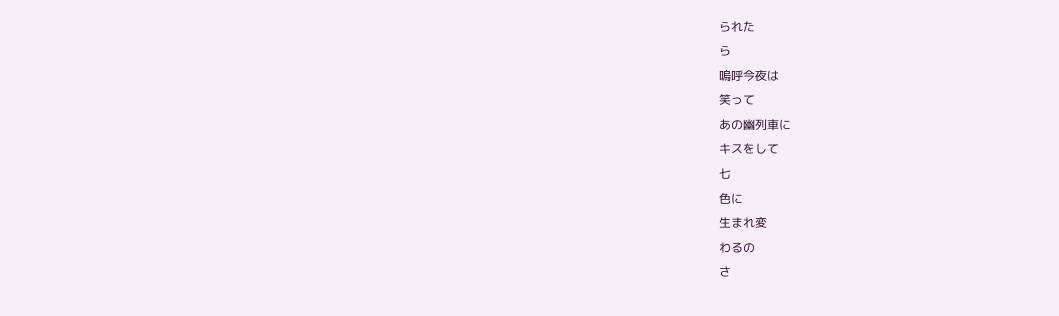られた
ら
嗚呼今夜は
笑って
あの幽列車に
キスをして
七
色に
生まれ変
わるの
さ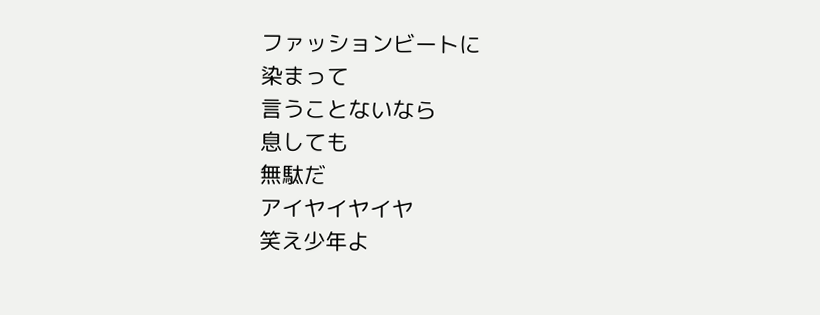ファッションビートに
染まって
言うことないなら
息しても
無駄だ
アイヤイヤイヤ
笑え少年よ